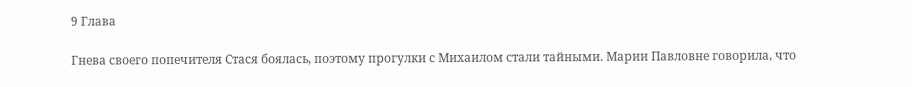9 Глава

Гнева своего попечителя Стася боялась, поэтому прогулки с Михаилом стали тайными. Марии Павловне говорила, что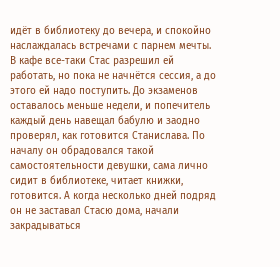идёт в библиотеку до вечера, и спокойно наслаждалась встречами с парнем мечты. В кафе все-таки Стас разрешил ей работать, но пока не начнётся сессия, а до этого ей надо поступить. До экзаменов оставалось меньше недели, и попечитель каждый день навещал бабулю и заодно проверял, как готовится Станислава. По началу он обрадовался такой самостоятельности девушки, сама лично сидит в библиотеке, читает книжки, готовится. А когда несколько дней подряд он не заставал Стасю дома, начали закрадываться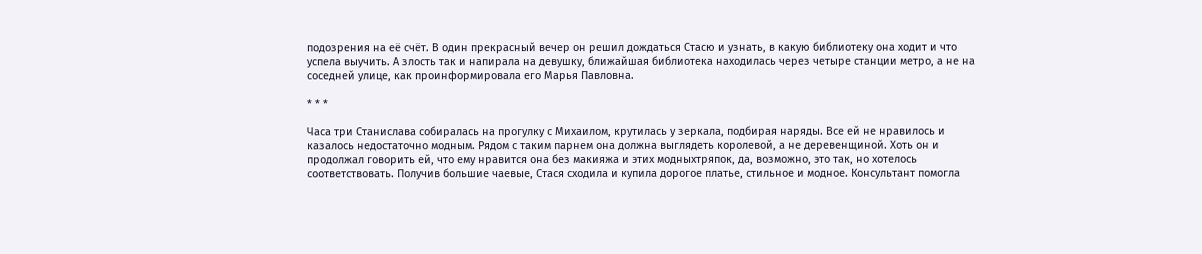подозрения на её счёт. В один прекрасный вечер он решил дождаться Стасю и узнать, в какую библиотеку она ходит и что успела выучить. А злость так и напирала на девушку, ближайшая библиотека находилась через четыре станции метро, а не на соседней улице, как проинформировала его Марья Павловна.

* * *

Часа три Станислава собиралась на прогулку с Михаилом, крутилась у зеркала, подбирая наряды. Все ей не нравилось и казалось недостаточно модным. Рядом с таким парнем она должна выглядеть королевой, а не деревенщиной. Хоть он и продолжал говорить ей, что ему нравится она без макияжа и этих модныхтряпок, да, возможно, это так, но хотелось соответствовать. Получив большие чаевые, Стася сходила и купила дорогое платье, стильное и модное. Консультант помогла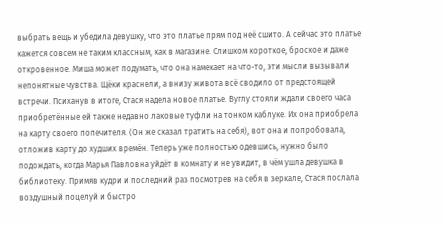выбрать вещь и убедила девушку, что это платье прям под неё сшито. А сейчас это платье кажется совсем не таким классным, как в магазине. Слишком короткое, броское и даже откровенное. Миша может подумать, что она намекает на что-то, эти мысли вызывали непонятные чувства. Щёки краснели, а внизу живота всё сводило от предстоящей встречи. Психанув в итоге, Стася надела новое платье. Вуглу стояли ждали своего часа приобретённые ей также недавно лаковые туфли на тонком каблуке. Их она приобрела на карту своего попечителя. (Он же сказал тратить на себя), вот она и попробовала, отложив карту до худших времён. Теперь уже полностью одевшись, нужно было подождать, когда Марья Павловна уйдёт в комнату и не увидит, в чём ушла девушка в библиотеку. Примяв кудри и последний раз посмотрев на себя в зеркале, Стася послала воздушный поцелуй и быстро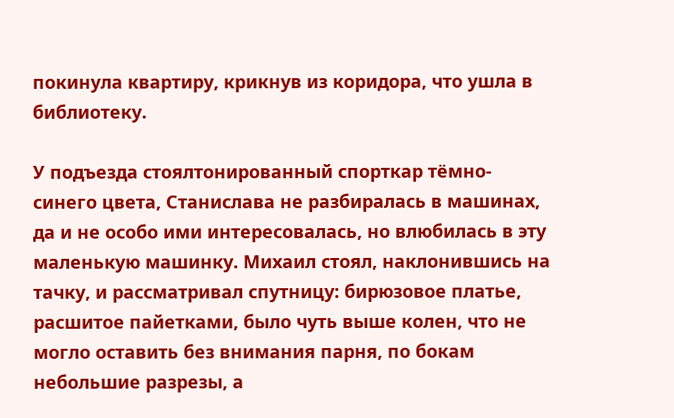покинула квартиру, крикнув из коридора, что ушла в библиотеку.

У подъезда стоялтонированный спорткар тёмно-синего цвета, Станислава не разбиралась в машинах, да и не особо ими интересовалась, но влюбилась в эту маленькую машинку. Михаил стоял, наклонившись на тачку, и рассматривал спутницу: бирюзовое платье, расшитое пайетками, было чуть выше колен, что не могло оставить без внимания парня, по бокам небольшие разрезы, а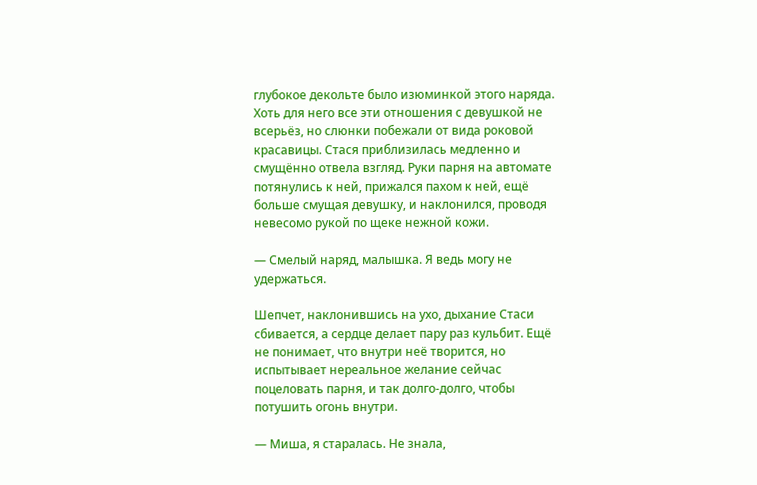глубокое декольте было изюминкой этого наряда. Хоть для него все эти отношения с девушкой не всерьёз, но слюнки побежали от вида роковой красавицы. Стася приблизилась медленно и смущённо отвела взгляд. Руки парня на автомате потянулись к ней, прижался пахом к ней, ещё больше смущая девушку, и наклонился, проводя невесомо рукой по щеке нежной кожи.

— Смелый наряд, малышка. Я ведь могу не удержаться.

Шепчет, наклонившись на ухо, дыхание Стаси сбивается, а сердце делает пару раз кульбит. Ещё не понимает, что внутри неё творится, но испытывает нереальное желание сейчас поцеловать парня, и так долго-долго, чтобы потушить огонь внутри.

— Миша, я старалась. Не знала,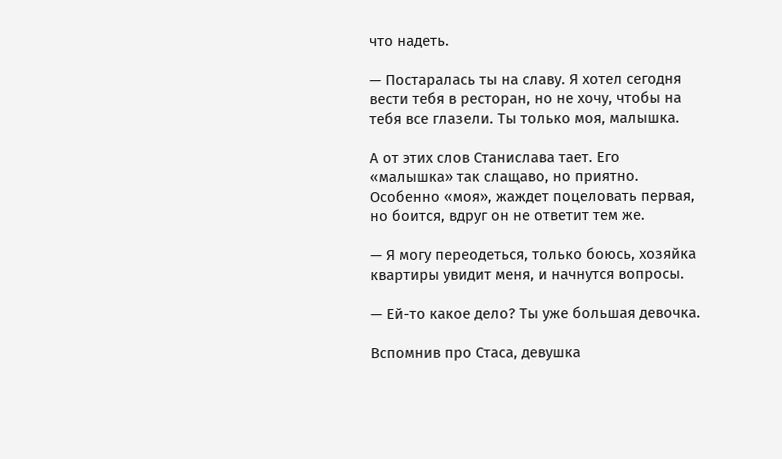что надеть.

— Постаралась ты на славу. Я хотел сегодня вести тебя в ресторан, но не хочу, чтобы на тебя все глазели. Ты только моя, малышка.

А от этих слов Станислава тает. Его «малышка» так слащаво, но приятно. Особенно «моя», жаждет поцеловать первая, но боится, вдруг он не ответит тем же.

— Я могу переодеться, только боюсь, хозяйка квартиры увидит меня, и начнутся вопросы.

— Ей-то какое дело? Ты уже большая девочка.

Вспомнив про Стаса, девушка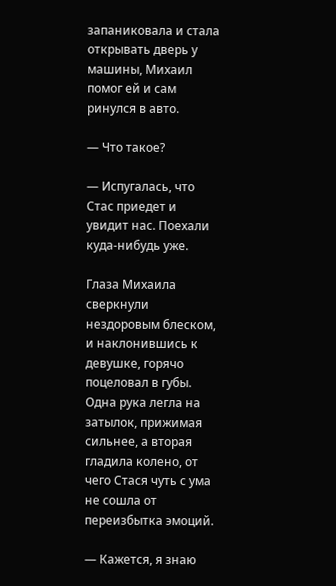запаниковала и стала открывать дверь у машины, Михаил помог ей и сам ринулся в авто.

— Что такое?

— Испугалась, что Стас приедет и увидит нас. Поехали куда-нибудь уже.

Глаза Михаила сверкнули нездоровым блеском, и наклонившись к девушке, горячо поцеловал в губы. Одна рука легла на затылок, прижимая сильнее, а вторая гладила колено, от чего Стася чуть с ума не сошла от переизбытка эмоций.

— Кажется, я знаю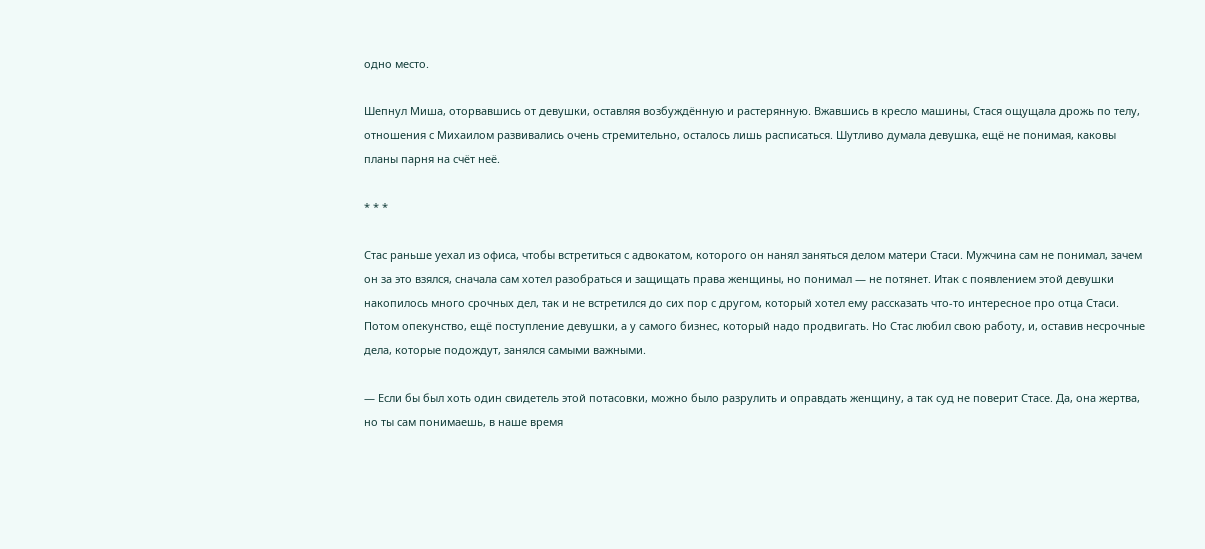одно место.

Шепнул Миша, оторвавшись от девушки, оставляя возбуждённую и растерянную. Вжавшись в кресло машины, Стася ощущала дрожь по телу, отношения с Михаилом развивались очень стремительно, осталось лишь расписаться. Шутливо думала девушка, ещё не понимая, каковы планы парня на счёт неё.

* * *

Стас раньше уехал из офиса, чтобы встретиться с адвокатом, которого он нанял заняться делом матери Стаси. Мужчина сам не понимал, зачем он за это взялся, сначала сам хотел разобраться и защищать права женщины, но понимал — не потянет. Итак с появлением этой девушки накопилось много срочных дел, так и не встретился до сих пор с другом, который хотел ему рассказать что-то интересное про отца Стаси. Потом опекунство, ещё поступление девушки, а у самого бизнес, который надо продвигать. Но Стас любил свою работу, и, оставив несрочные дела, которые подождут, занялся самыми важными.

— Если бы был хоть один свидетель этой потасовки, можно было разрулить и оправдать женщину, а так суд не поверит Стасе. Да, она жертва, но ты сам понимаешь, в наше время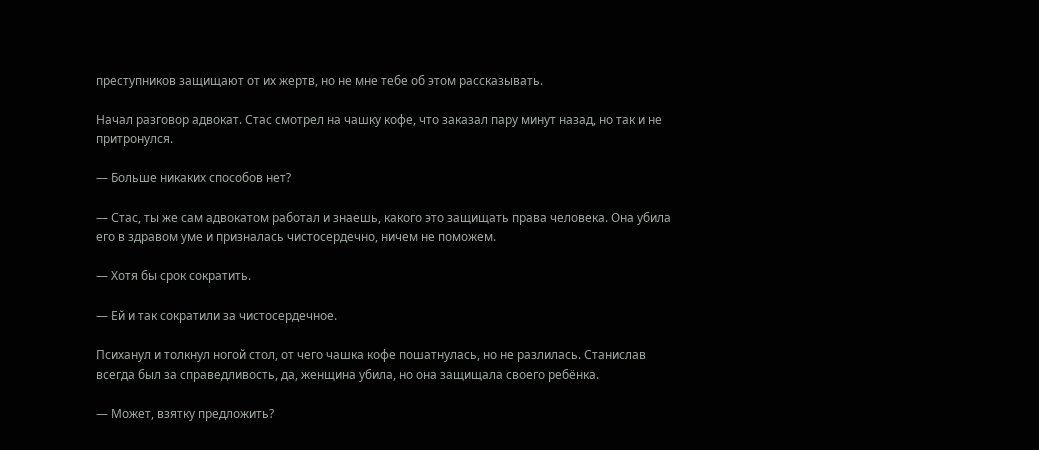преступников защищают от их жертв, но не мне тебе об этом рассказывать.

Начал разговор адвокат. Стас смотрел на чашку кофе, что заказал пару минут назад, но так и не притронулся.

— Больше никаких способов нет?

— Стас, ты же сам адвокатом работал и знаешь, какого это защищать права человека. Она убила его в здравом уме и призналась чистосердечно, ничем не поможем.

— Хотя бы срок сократить.

— Ей и так сократили за чистосердечное.

Психанул и толкнул ногой стол, от чего чашка кофе пошатнулась, но не разлилась. Станислав всегда был за справедливость, да, женщина убила, но она защищала своего ребёнка.

— Может, взятку предложить?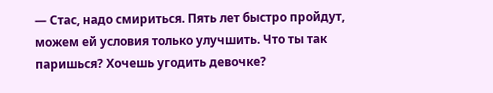— Стас, надо смириться. Пять лет быстро пройдут, можем ей условия только улучшить. Что ты так паришься? Хочешь угодить девочке?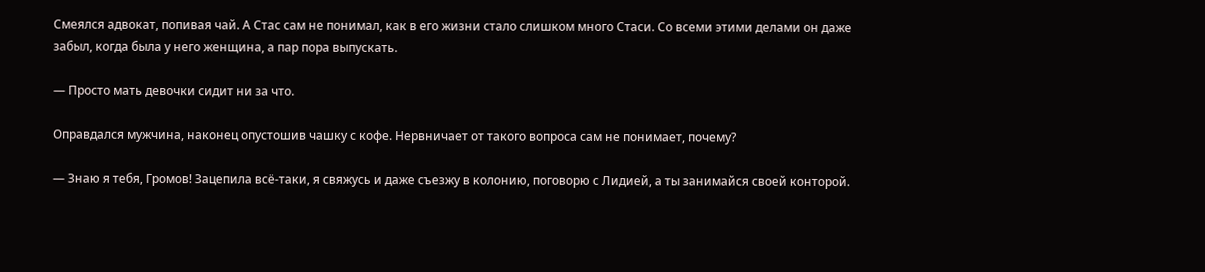Смеялся адвокат, попивая чай. А Стас сам не понимал, как в его жизни стало слишком много Стаси. Со всеми этими делами он даже забыл, когда была у него женщина, а пар пора выпускать.

— Просто мать девочки сидит ни за что.

Оправдался мужчина, наконец опустошив чашку с кофе. Нервничает от такого вопроса сам не понимает, почему?

— Знаю я тебя, Громов! Зацепила всё-таки, я свяжусь и даже съезжу в колонию, поговорю с Лидией, а ты занимайся своей конторой.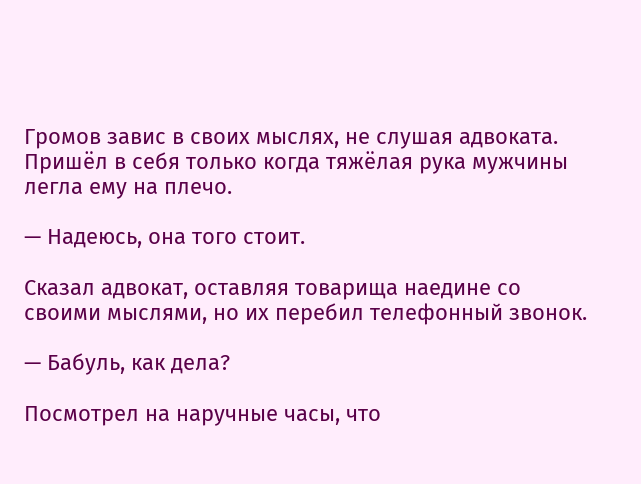Громов завис в своих мыслях, не слушая адвоката. Пришёл в себя только когда тяжёлая рука мужчины легла ему на плечо.

— Надеюсь, она того стоит.

Сказал адвокат, оставляя товарища наедине со своими мыслями, но их перебил телефонный звонок.

— Бабуль, как дела?

Посмотрел на наручные часы, что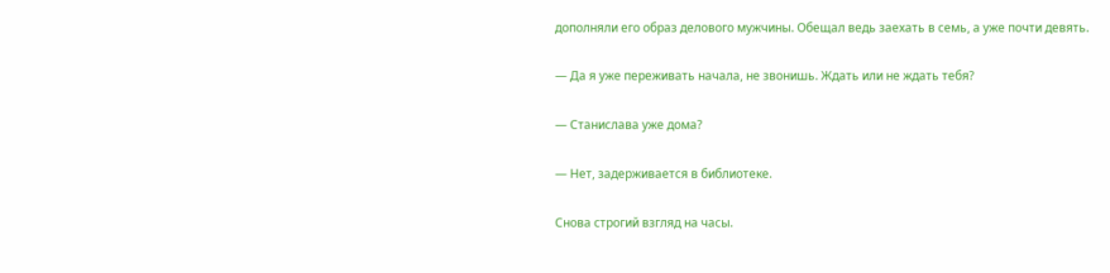дополняли его образ делового мужчины. Обещал ведь заехать в семь, а уже почти девять.

— Да я уже переживать начала, не звонишь. Ждать или не ждать тебя?

— Станислава уже дома?

— Нет, задерживается в библиотеке.

Снова строгий взгляд на часы.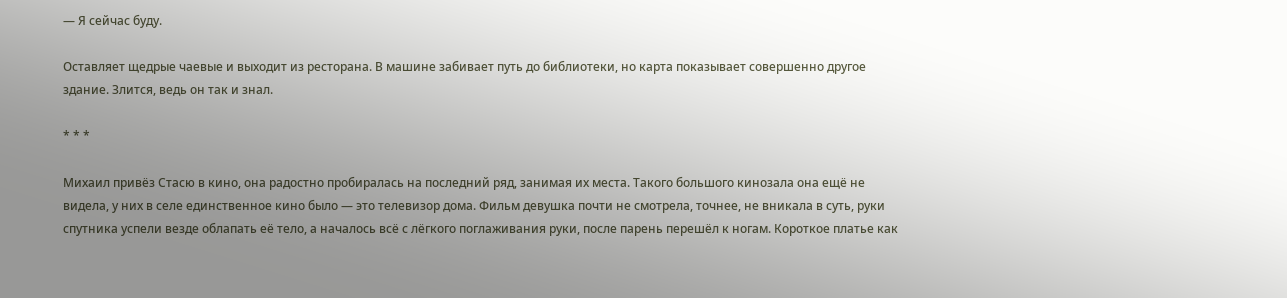— Я сейчас буду.

Оставляет щедрые чаевые и выходит из ресторана. В машине забивает путь до библиотеки, но карта показывает совершенно другое здание. Злится, ведь он так и знал.

* * *

Михаил привёз Стасю в кино, она радостно пробиралась на последний ряд, занимая их места. Такого большого кинозала она ещё не видела, у них в селе единственное кино было — это телевизор дома. Фильм девушка почти не смотрела, точнее, не вникала в суть, руки спутника успели везде облапать её тело, а началось всё с лёгкого поглаживания руки, после парень перешёл к ногам. Короткое платье как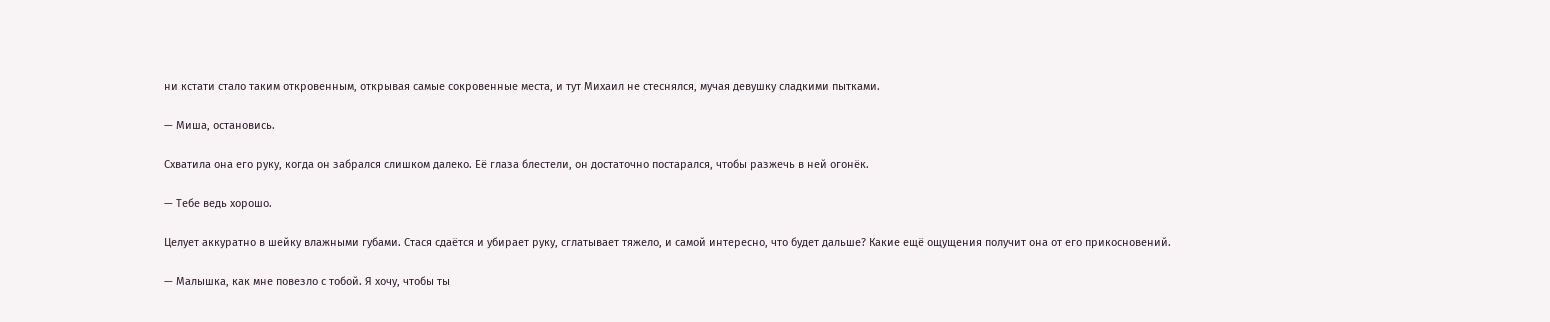ни кстати стало таким откровенным, открывая самые сокровенные места, и тут Михаил не стеснялся, мучая девушку сладкими пытками.

— Миша, остановись.

Схватила она его руку, когда он забрался слишком далеко. Её глаза блестели, он достаточно постарался, чтобы разжечь в ней огонёк.

— Тебе ведь хорошо.

Целует аккуратно в шейку влажными губами. Стася сдаётся и убирает руку, сглатывает тяжело, и самой интересно, что будет дальше? Какие ещё ощущения получит она от его прикосновений.

— Малышка, как мне повезло с тобой. Я хочу, чтобы ты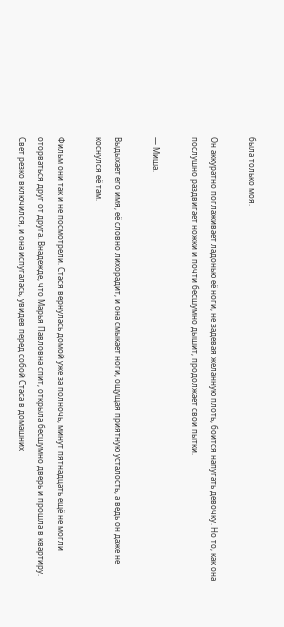была только моя.

Он аккуратно поглаживает ладонью её ноги, не задевая желанную плоть, боится напугать девочку. Но то, как она послушно раздвигает ножки и почти бесшумно дышит, продолжает свои пытки.

— Миша.

Выдыхает его имя, её словно лихорадит, и она смыкает ноги, ощущая приятную усталость, а ведь он даже не коснулся её там.

Фильм они так и не посмотрели. Стася вернулась домой уже за полночь, минут пятнадцать ещё не могли оторваться друг от друга. Внадежде, что Марья Павловна спит, открыла бесшумно дверь и прошла в квартиру. Свет резко включился, и она испугалась, увидев перед собой Стаса в домашних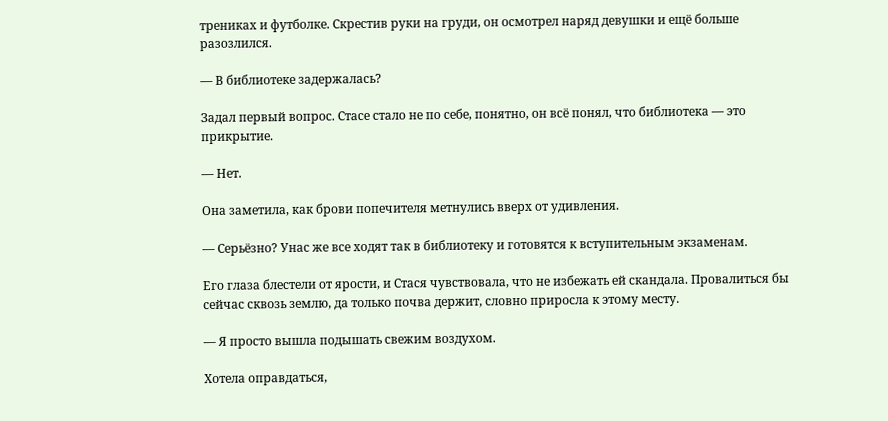трениках и футболке. Скрестив руки на груди, он осмотрел наряд девушки и ещё больше разозлился.

— В библиотеке задержалась?

Задал первый вопрос. Стасе стало не по себе, понятно, он всё понял, что библиотека — это прикрытие.

— Нет.

Она заметила, как брови попечителя метнулись вверх от удивления.

— Серьёзно? Унас же все ходят так в библиотеку и готовятся к вступительным экзаменам.

Его глаза блестели от ярости, и Стася чувствовала, что не избежать ей скандала. Провалиться бы сейчас сквозь землю, да только почва держит, словно приросла к этому месту.

— Я просто вышла подышать свежим воздухом.

Хотела оправдаться,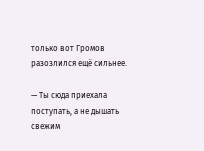только вот Громов разозлился ещё сильнее.

— Ты сюда приехала поступать, а не дышать свежим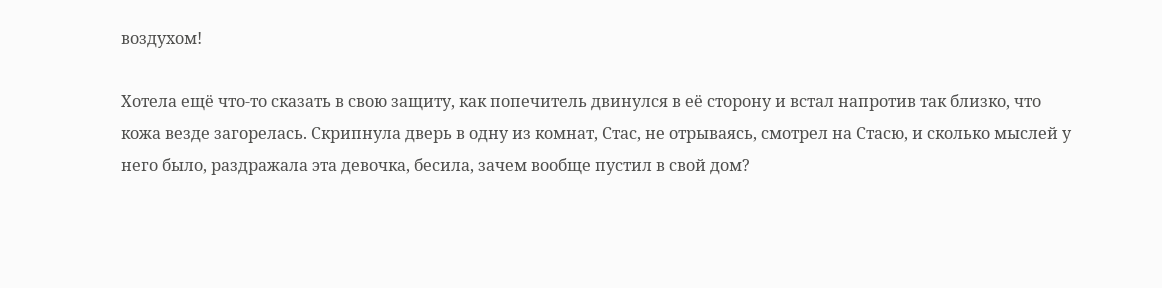воздухом!

Хотела ещё что-то сказать в свою защиту, как попечитель двинулся в её сторону и встал напротив так близко, что кожа везде загорелась. Скрипнула дверь в одну из комнат, Стас, не отрываясь, смотрел на Стасю, и сколько мыслей у него было, раздражала эта девочка, бесила, зачем вообще пустил в свой дом?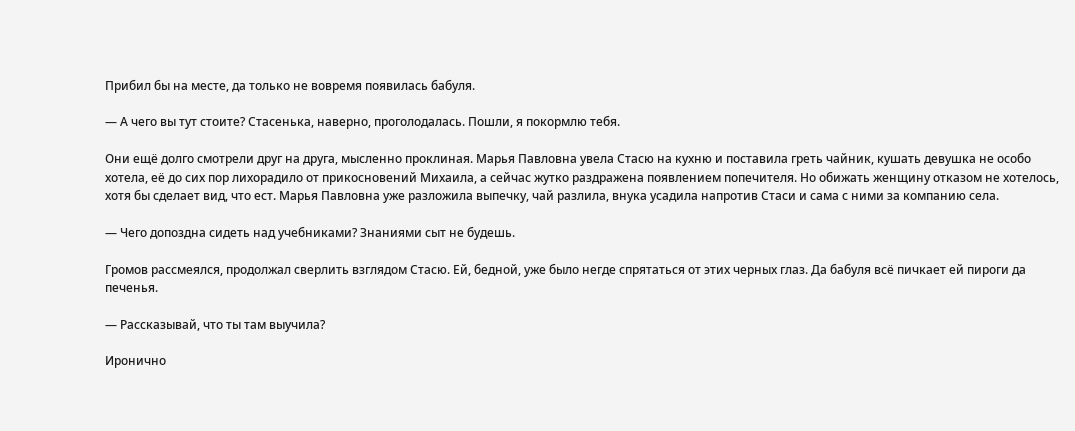Прибил бы на месте, да только не вовремя появилась бабуля.

— А чего вы тут стоите? Стасенька, наверно, проголодалась. Пошли, я покормлю тебя.

Они ещё долго смотрели друг на друга, мысленно проклиная. Марья Павловна увела Стасю на кухню и поставила греть чайник, кушать девушка не особо хотела, её до сих пор лихорадило от прикосновений Михаила, а сейчас жутко раздражена появлением попечителя. Но обижать женщину отказом не хотелось, хотя бы сделает вид, что ест. Марья Павловна уже разложила выпечку, чай разлила, внука усадила напротив Стаси и сама с ними за компанию села.

— Чего допоздна сидеть над учебниками? Знаниями сыт не будешь.

Громов рассмеялся, продолжал сверлить взглядом Стасю. Ей, бедной, уже было негде спрятаться от этих черных глаз. Да бабуля всё пичкает ей пироги да печенья.

— Рассказывай, что ты там выучила?

Иронично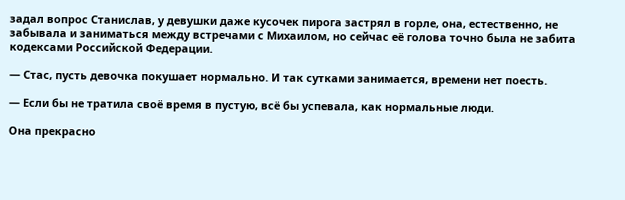задал вопрос Станислав, у девушки даже кусочек пирога застрял в горле, она, естественно, не забывала и заниматься между встречами с Михаилом, но сейчас её голова точно была не забита кодексами Российской Федерации.

— Стас, пусть девочка покушает нормально. И так сутками занимается, времени нет поесть.

— Если бы не тратила своё время в пустую, всё бы успевала, как нормальные люди.

Она прекрасно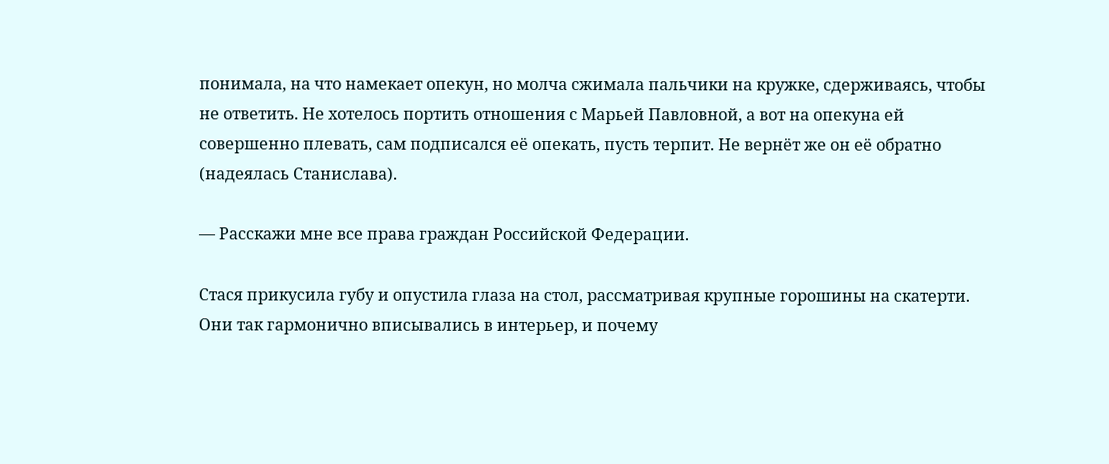понимала, на что намекает опекун, но молча сжимала пальчики на кружке, сдерживаясь, чтобы не ответить. Не хотелось портить отношения с Марьей Павловной, а вот на опекуна ей совершенно плевать, сам подписался её опекать, пусть терпит. Не вернёт же он её обратно (надеялась Станислава).

— Расскажи мне все права граждан Российской Федерации.

Стася прикусила губу и опустила глаза на стол, рассматривая крупные горошины на скатерти. Они так гармонично вписывались в интерьер, и почему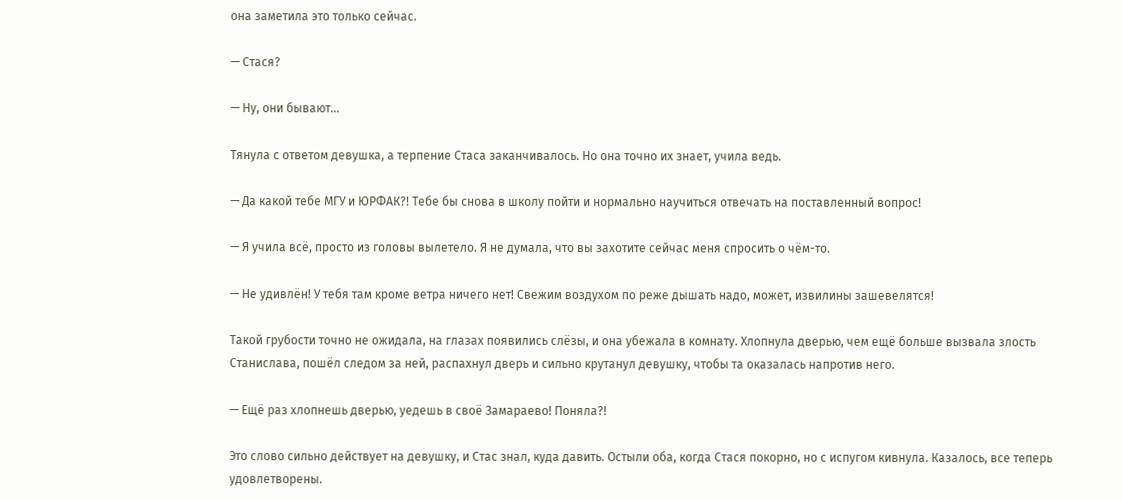она заметила это только сейчас.

— Стася?

— Ну, они бывают...

Тянула с ответом девушка, а терпение Стаса заканчивалось. Но она точно их знает, учила ведь.

— Да какой тебе МГУ и ЮРФАК?! Тебе бы снова в школу пойти и нормально научиться отвечать на поставленный вопрос!

— Я учила всё, просто из головы вылетело. Я не думала, что вы захотите сейчас меня спросить о чём-то.

— Не удивлён! У тебя там кроме ветра ничего нет! Свежим воздухом по реже дышать надо, может, извилины зашевелятся!

Такой грубости точно не ожидала, на глазах появились слёзы, и она убежала в комнату. Хлопнула дверью, чем ещё больше вызвала злость Станислава, пошёл следом за ней, распахнул дверь и сильно крутанул девушку, чтобы та оказалась напротив него.

— Ещё раз хлопнешь дверью, уедешь в своё Замараево! Поняла?!

Это слово сильно действует на девушку, и Стас знал, куда давить. Остыли оба, когда Стася покорно, но с испугом кивнула. Казалось, все теперь удовлетворены.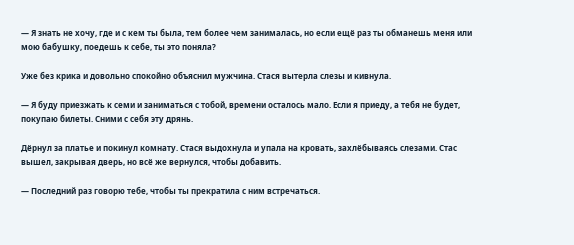— Я знать не хочу, где и с кем ты была, тем более чем занималась, но если ещё раз ты обманешь меня или мою бабушку, поедешь к себе, ты это поняла?

Уже без крика и довольно спокойно объяснил мужчина. Стася вытерла слезы и кивнула.

— Я буду приезжать к семи и заниматься с тобой, времени осталось мало. Если я приеду, а тебя не будет, покупаю билеты. Сними с себя эту дрянь.

Дёрнул за платье и покинул комнату. Стася выдохнула и упала на кровать, захлёбываясь слезами. Стас вышел, закрывая дверь, но всё же вернулся, чтобы добавить.

— Последний раз говорю тебе, чтобы ты прекратила с ним встречаться.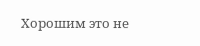Хорошим это не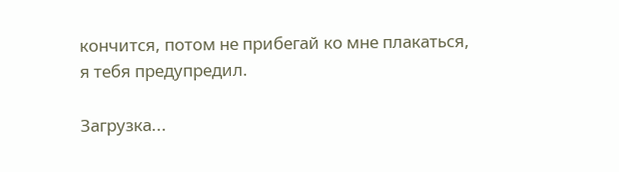кончится, потом не прибегай ко мне плакаться, я тебя предупредил.

Загрузка...